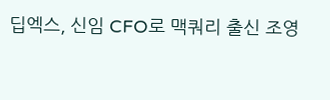딥엑스, 신임 CFO로 맥쿼리 출신 조영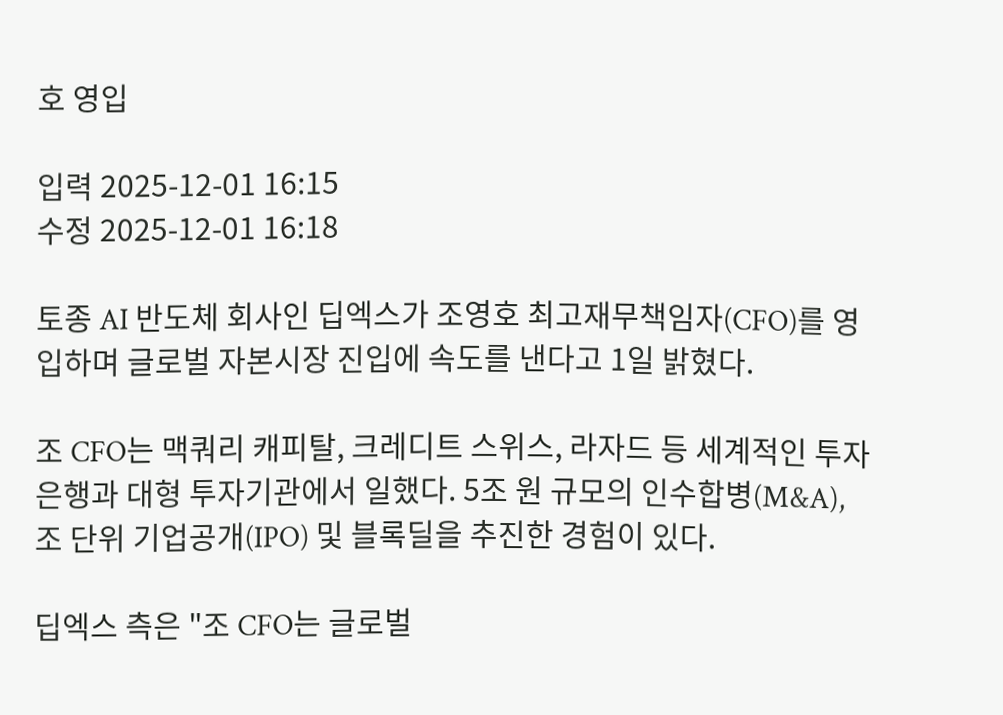호 영입

입력 2025-12-01 16:15
수정 2025-12-01 16:18

토종 AI 반도체 회사인 딥엑스가 조영호 최고재무책임자(CFO)를 영입하며 글로벌 자본시장 진입에 속도를 낸다고 1일 밝혔다.

조 CFO는 맥쿼리 캐피탈, 크레디트 스위스, 라자드 등 세계적인 투자은행과 대형 투자기관에서 일했다. 5조 원 규모의 인수합병(M&A), 조 단위 기업공개(IPO) 및 블록딜을 추진한 경험이 있다.

딥엑스 측은 "조 CFO는 글로벌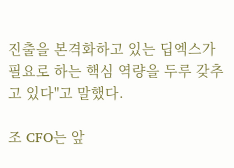진출을 본격화하고 있는 딥엑스가 필요로 하는 핵심 역량을 두루 갖추고 있다"고 말했다.

조 CFO는 앞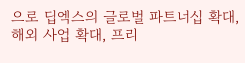으로 딥엑스의 글로벌 파트너십 확대, 해외 사업 확대, 프리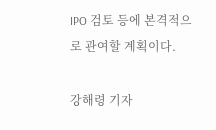IPO 검토 등에 본격적으로 관여할 계획이다.

강해령 기자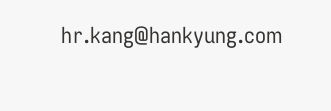hr.kang@hankyung.com